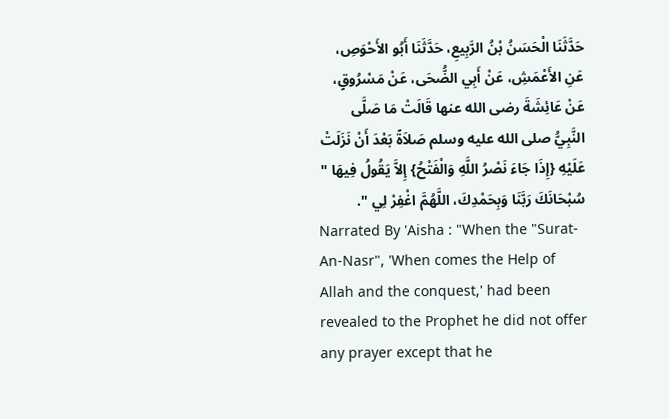حَدَّثَنَا الْحَسَنُ بْنُ الرَّبِيعِ، حَدَّثَنَا أَبُو الأَحْوَصِ، عَنِ الأَعْمَشِ، عَنْ أَبِي الضُّحَى، عَنْ مَسْرُوقٍ، عَنْ عَائِشَةَ رضى الله عنها قَالَتْ مَا صَلَّى النَّبِيُّ صلى الله عليه وسلم صَلاَةً بَعْدَ أَنْ نَزَلَتْ عَلَيْهِ {إِذَا جَاءَ نَصْرُ اللَّهِ وَالْفَتْحُ} إِلاَّ يَقُولُ فِيهَا " سُبْحَانَكَ رَبَّنَا وَبِحَمْدِكَ، اللَّهُمَّ اغْفِرْ لِي ".
Narrated By 'Aisha : "When the "Surat-An-Nasr", 'When comes the Help of Allah and the conquest,' had been revealed to the Prophet he did not offer any prayer except that he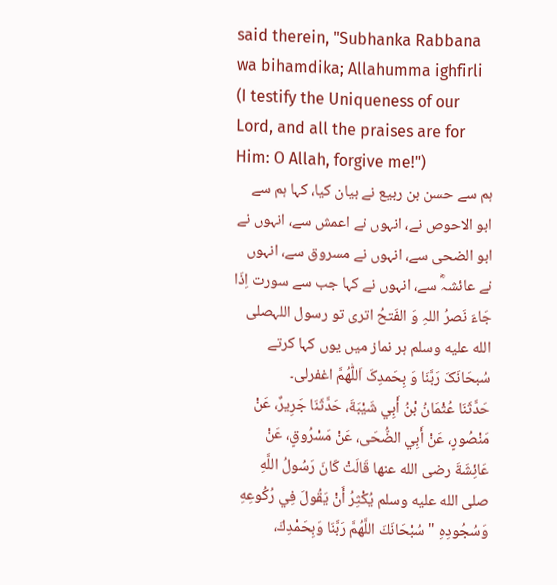said therein, "Subhanka Rabbana wa bihamdika; Allahumma ighfirli (I testify the Uniqueness of our Lord, and all the praises are for Him: O Allah, forgive me!")
ہم سے حسن بن ربیع نے بیان کیا، کہا ہم سے ابو الاحوص نے، انہوں نے اعمش سے، انہوں نے ابو الضحی سے، انہوں نے مسروق سے، انہوں نے عائشہؓ سے، انہوں نے کہا جب سے سورت اِذَا جَاءَ نَصرُ اللہِ وَ الفَتحُ اتری تو رسول اللہصلى الله عليه وسلم ہر نماز میں یوں کہا کرتے سُبحَانَکَ رَبَّنَا وَ بِحَمدِکَ اَللّٰھُمَّ اغفرلی۔
حَدَّثَنَا عُثْمَانُ بْنُ أَبِي شَيْبَةَ، حَدَّثَنَا جَرِيرٌ، عَنْ مَنْصُورٍ، عَنْ أَبِي الضُّحَى، عَنْ مَسْرُوقٍ، عَنْ عَائِشَةَ رضى الله عنها قَالَتْ كَانَ رَسُولُ اللَّهِ صلى الله عليه وسلم يُكْثِرُ أَنْ يَقُولَ فِي رُكُوعِهِ وَسُجُودِهِ " سُبْحَانَكَ اللَّهُمَّ رَبَّنَا وَبِحَمْدِكَ،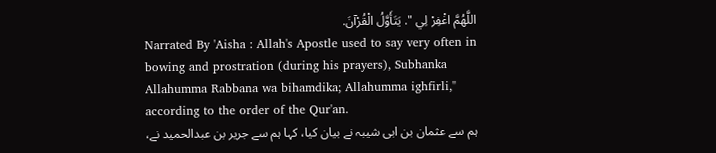اللَّهُمَّ اغْفِرْ لِي ". يَتَأَوَّلُ الْقُرْآنَ.
Narrated By 'Aisha : Allah's Apostle used to say very often in bowing and prostration (during his prayers), Subhanka Allahumma Rabbana wa bihamdika; Allahumma ighfirli," according to the order of the Qur'an.
ہم سے عثمان بن ابی شیبہ نے بیان کیا، کہا ہم سے جریر بن عبدالحمید نے،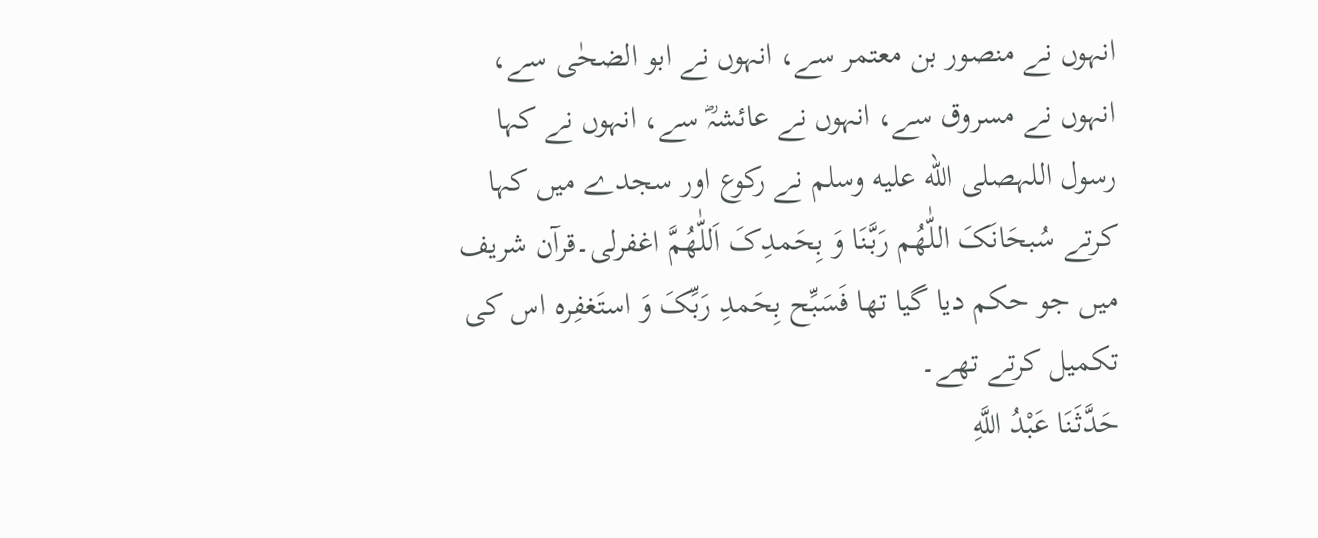انہوں نے منصور بن معتمر سے، انہوں نے ابو الضحٰی سے، انہوں نے مسروق سے، انہوں نے عائشہؓ سے، انہوں نے کہا رسول اللہصلى الله عليه وسلم نے رکوع اور سجدے میں کہا کرتے سُبحَانَکَ اللّٰھُم رَبَّنَا وَ بِحَمدِکَ اَللّٰھُمَّ اغفرلی۔قرآن شریف میں جو حکم دیا گیا تھا فَسَبِّح بِحَمدِ رَبِّکَ وَ استَغفِرہ اس کی تکمیل کرتے تھے۔
حَدَّثَنَا عَبْدُ اللَّهِ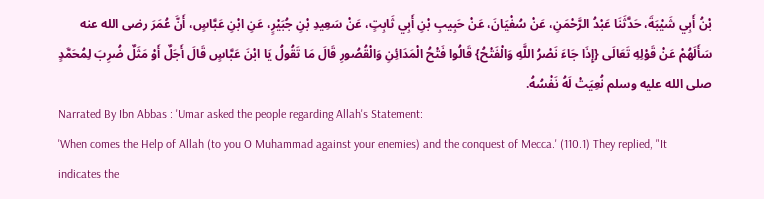بْنُ أَبِي شَيْبَةَ، حَدَّثَنَا عَبْدُ الرَّحْمَنِ، عَنْ سُفْيَانَ، عَنْ حَبِيبِ بْنِ أَبِي ثَابِتٍ، عَنْ سَعِيدِ بْنِ جُبَيْرٍ، عَنِ ابْنِ عَبَّاسٍ، أَنَّ عُمَرَ رضى الله عنه سَأَلَهُمْ عَنْ قَوْلِهِ تَعَالَى {إِذَا جَاءَ نَصْرُ اللَّهِ وَالْفَتْحُ} قَالُوا فَتْحُ الْمَدَائِنِ وَالْقُصُورِ قَالَ مَا تَقُولُ يَا ابْنَ عَبَّاسٍ قَالَ أَجَلٌ أَوْ مَثَلٌ ضُرِبَ لِمُحَمَّدٍ صلى الله عليه وسلم نُعِيَتْ لَهُ نَفْسُهُ.
Narrated By Ibn Abbas : 'Umar asked the people regarding Allah's Statement:
'When comes the Help of Allah (to you O Muhammad against your enemies) and the conquest of Mecca.' (110.1) They replied, "It indicates the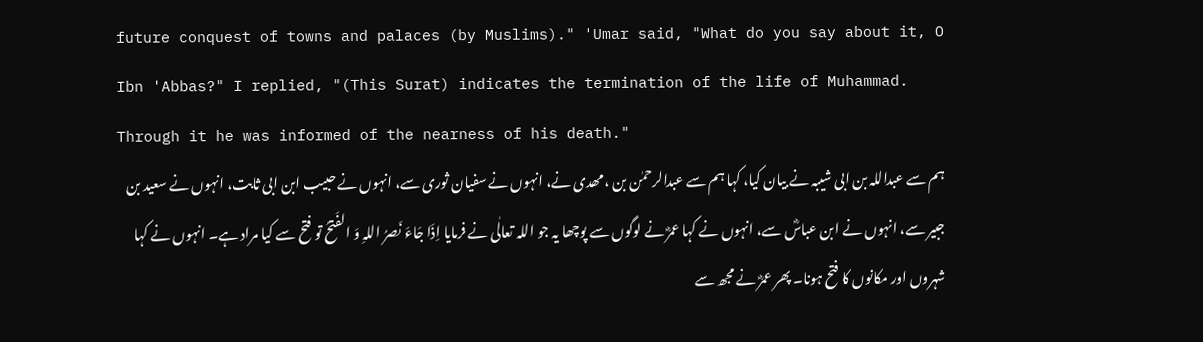future conquest of towns and palaces (by Muslims)." 'Umar said, "What do you say about it, O Ibn 'Abbas?" I replied, "(This Surat) indicates the termination of the life of Muhammad. Through it he was informed of the nearness of his death."
ہم سے عبداللہ بن ابی شیبہ نے بیان کیا، کہا ہم سے عبدالرحمٰن بن ،مھدی نے، انہوں نے سفیان ثوری سے، انہوں نے حبیب ابن ابی ثابت، انہوں نے سعید بن جبیر سے، انہوں نے ابن عباسؓ سے، انہوں نے کہا عمرؓ نے لوگوں سے پوچھا یہ جو اللہ تعالٰی نے فرمایا اِذَا جَاءَ نَصرُ اللہِ وَ الفَتحُ تو فتح سے کیا مراد ہے۔ انہوں نے کہا شہروں اور مکانوں کا فتح ہونا۔ پھر عمرؓ نے مجھ سے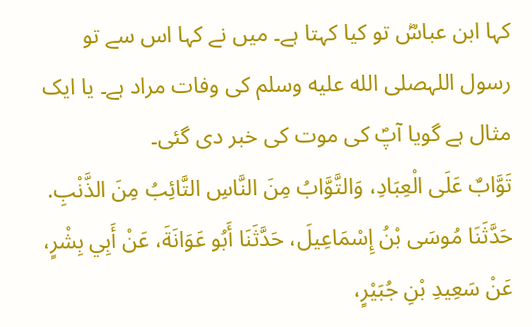کہا ابن عباسؓ تو کیا کہتا ہے۔ میں نے کہا اس سے تو رسول اللہصلى الله عليه وسلم کی وفات مراد ہے۔ یا ایک مثال ہے گویا آپؐ کی موت کی خبر دی گئی۔
تَوَّابٌ عَلَى الْعِبَادِ، وَالتَّوَّابُ مِنَ النَّاسِ التَّائِبُ مِنَ الذَّنْبِ.
حَدَّثَنَا مُوسَى بْنُ إِسْمَاعِيلَ، حَدَّثَنَا أَبُو عَوَانَةَ، عَنْ أَبِي بِشْرٍ، عَنْ سَعِيدِ بْنِ جُبَيْرٍ،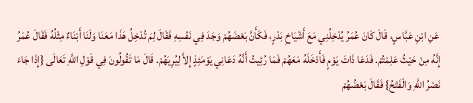عَنِ ابْنِ عَبَّاسٍ، قَالَ كَانَ عُمَرُ يُدْخِلُنِي مَعَ أَشْيَاخِ بَدْرٍ، فَكَأَنَّ بَعْضَهُمْ وَجَدَ فِي نَفْسِهِ فَقَالَ لِمَ تُدْخِلُ هَذَا مَعَنَا وَلَنَا أَبْنَاءٌ مِثْلُهُ فَقَالَ عُمَرُ إِنَّهُ مِنْ حَيْثُ عَلِمْتُمْ. فَدَعَا ذَاتَ يَوْمٍ فَأَدْخَلَهُ مَعَهُمْ فَمَا رُئِيتُ أَنَّهُ دَعَانِي يَوْمَئِذٍ إِلاَّ لِيُرِيَهُمْ. قَالَ مَا تَقُولُونَ فِي قَوْلِ اللَّهِ تَعَالَى {إِذَا جَاءَ نَصْرُ اللَّهِ وَالْفَتْحُ} فَقَالَ بَعْضُهُمْ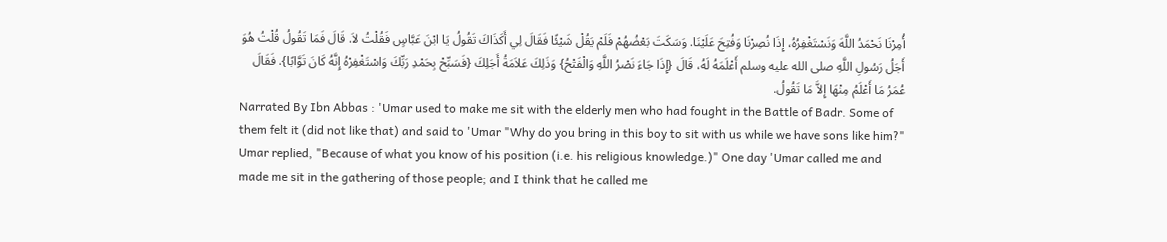أُمِرْنَا نَحْمَدُ اللَّهَ وَنَسْتَغْفِرُهُ، إِذَا نُصِرْنَا وَفُتِحَ عَلَيْنَا. وَسَكَتَ بَعْضُهُمْ فَلَمْ يَقُلْ شَيْئًا فَقَالَ لِي أَكَذَاكَ تَقُولُ يَا ابْنَ عَبَّاسٍ فَقُلْتُ لاَ. قَالَ فَمَا تَقُولُ قُلْتُ هُوَ أَجَلُ رَسُولِ اللَّهِ صلى الله عليه وسلم أَعْلَمَهُ لَهُ، قَالَ {إِذَا جَاءَ نَصْرُ اللَّهِ وَالْفَتْحُ} وَذَلِكَ عَلاَمَةُ أَجَلِكَ {فَسَبِّحْ بِحَمْدِ رَبِّكَ وَاسْتَغْفِرْهُ إِنَّهُ كَانَ تَوَّابًا}. فَقَالَ عُمَرُ مَا أَعْلَمُ مِنْهَا إِلاَّ مَا تَقُولُ.
Narrated By Ibn Abbas : 'Umar used to make me sit with the elderly men who had fought in the Battle of Badr. Some of them felt it (did not like that) and said to 'Umar "Why do you bring in this boy to sit with us while we have sons like him?" Umar replied, "Because of what you know of his position (i.e. his religious knowledge.)" One day 'Umar called me and made me sit in the gathering of those people; and I think that he called me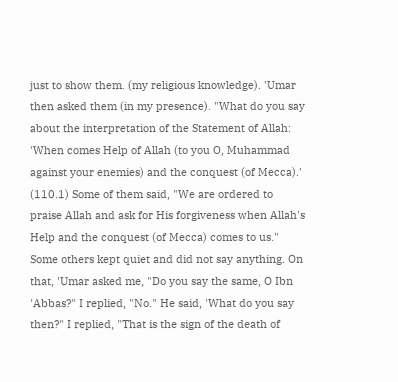just to show them. (my religious knowledge). 'Umar then asked them (in my presence). "What do you say about the interpretation of the Statement of Allah:
'When comes Help of Allah (to you O, Muhammad against your enemies) and the conquest (of Mecca).' (110.1) Some of them said, "We are ordered to praise Allah and ask for His forgiveness when Allah's Help and the conquest (of Mecca) comes to us." Some others kept quiet and did not say anything. On that, 'Umar asked me, "Do you say the same, O Ibn 'Abbas?" I replied, "No." He said, 'What do you say then?" I replied, "That is the sign of the death of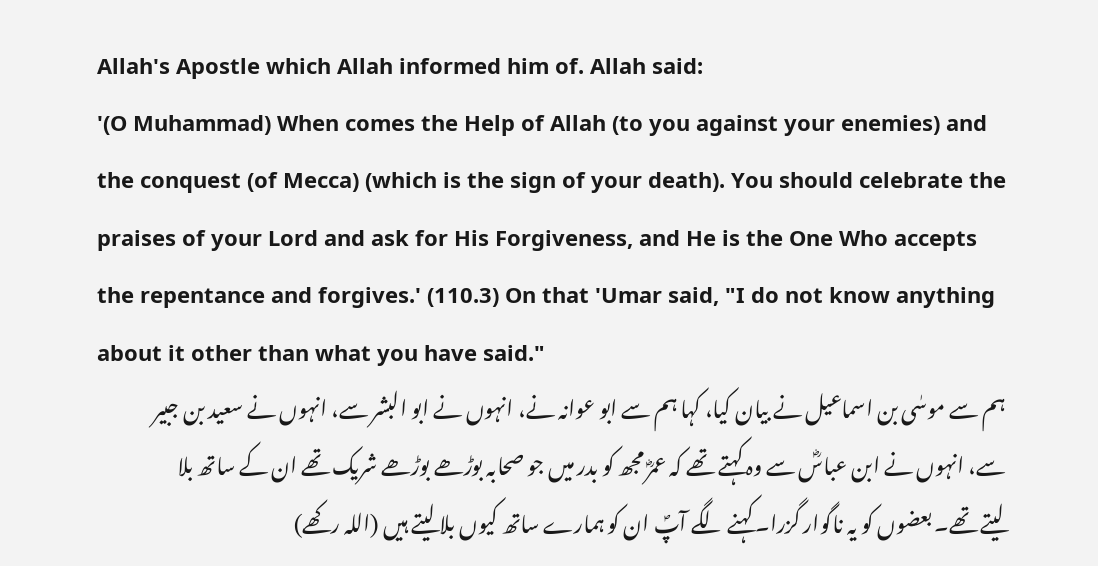Allah's Apostle which Allah informed him of. Allah said:
'(O Muhammad) When comes the Help of Allah (to you against your enemies) and the conquest (of Mecca) (which is the sign of your death). You should celebrate the praises of your Lord and ask for His Forgiveness, and He is the One Who accepts the repentance and forgives.' (110.3) On that 'Umar said, "I do not know anything about it other than what you have said."
ہم سے موسٰی بن اسماعیل نے بیان کیا، کہا ہم سے ابو عوانہ نے، انہوں نے ابو البشر سے، انہوں نے سعید بن جبیر سے، انہوں نے ابن عباسؓ سے وہ کہتے تھے کہ عمرؓ مجھ کو بدر میں جو صحابہ بوڑھے بوڑھے شریک تھے ان کے ساتھ بلا لیتے تھے۔ بعضوں کو یہ ناگوار گزرا۔ کہنے لگے آپؐ ان کو ہمارے ساتھ کیوں بلا لیتے ہیں (اللہ رکھے)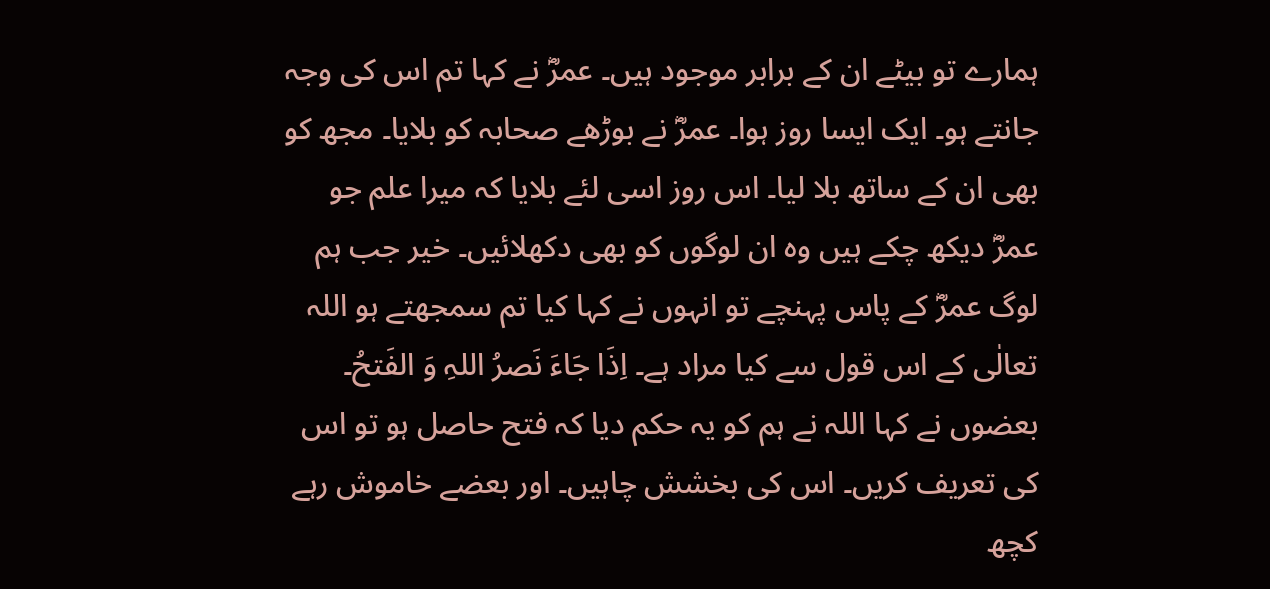ہمارے تو بیٹے ان کے برابر موجود ہیں۔ عمرؓ نے کہا تم اس کی وجہ جانتے ہو۔ ایک ایسا روز ہوا۔ عمرؓ نے بوڑھے صحابہ کو بلایا۔ مجھ کو بھی ان کے ساتھ بلا لیا۔ اس روز اسی لئے بلایا کہ میرا علم جو عمرؓ دیکھ چکے ہیں وہ ان لوگوں کو بھی دکھلائیں۔ خیر جب ہم لوگ عمرؓ کے پاس پہنچے تو انہوں نے کہا کیا تم سمجھتے ہو اللہ تعالٰی کے اس قول سے کیا مراد ہے۔ اِذَا جَاءَ نَصرُ اللہِ وَ الفَتحُ۔ بعضوں نے کہا اللہ نے ہم کو یہ حکم دیا کہ فتح حاصل ہو تو اس کی تعریف کریں۔ اس کی بخشش چاہیں۔ اور بعضے خاموش رہے کچھ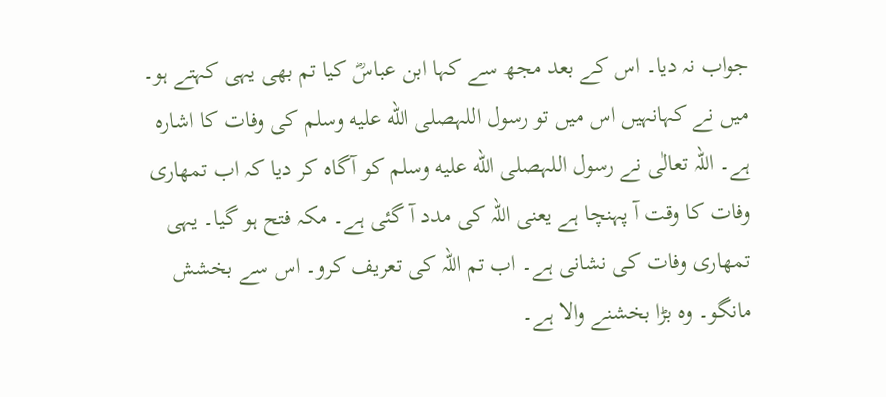جواب نہ دیا۔ اس کے بعد مجھ سے کہا ابن عباسؓ کیا تم بھی یہی کہتے ہو۔ میں نے کہانہیں اس میں تو رسول اللہصلى الله عليه وسلم کی وفات کا اشارہ ہے۔ اللہ تعالٰی نے رسول اللہصلى الله عليه وسلم کو آگاہ کر دیا کہ اب تمھاری وفات کا وقت آ پہنچا ہے یعنی اللہ کی مدد آ گئی ہے۔ مکہ فتح ہو گیا۔ یہی تمھاری وفات کی نشانی ہے۔ اب تم اللہ کی تعریف کرو۔ اس سے بخشش مانگو۔ وہ بڑا بخشنے والا ہے۔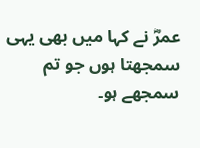عمرؓ نے کہا میں بھی یہی سمجھتا ہوں جو تم سمجھے ہو۔